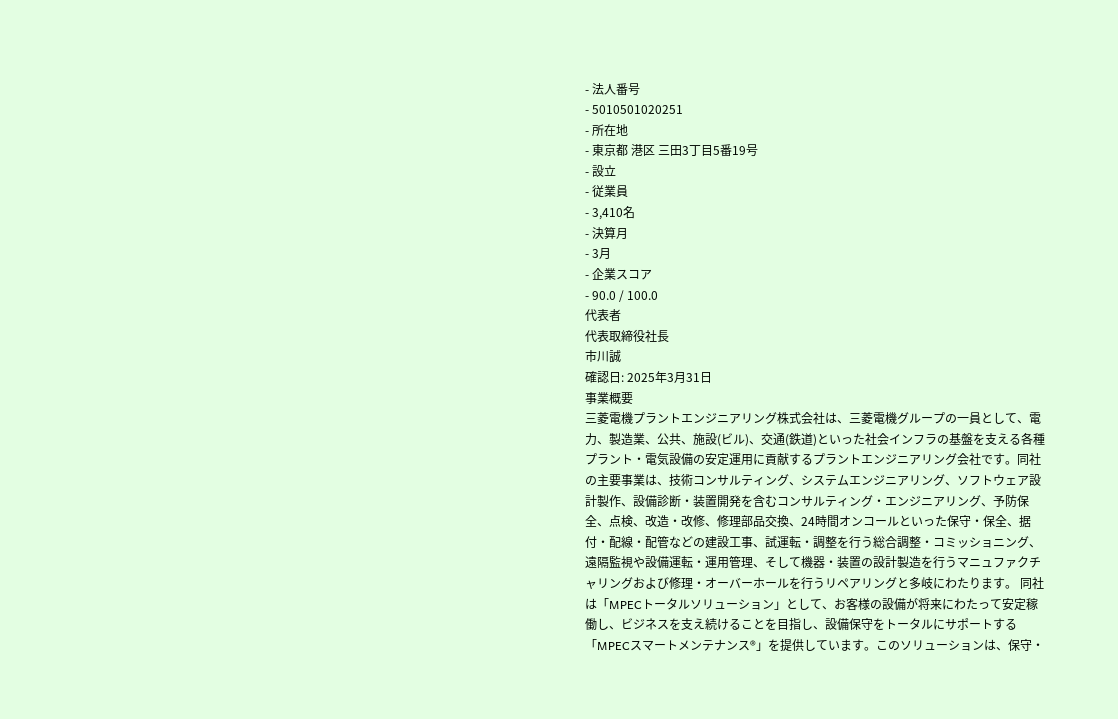- 法人番号
- 5010501020251
- 所在地
- 東京都 港区 三田3丁目5番19号
- 設立
- 従業員
- 3,410名
- 決算月
- 3月
- 企業スコア
- 90.0 / 100.0
代表者
代表取締役社長
市川誠
確認日: 2025年3月31日
事業概要
三菱電機プラントエンジニアリング株式会社は、三菱電機グループの一員として、電力、製造業、公共、施設(ビル)、交通(鉄道)といった社会インフラの基盤を支える各種プラント・電気設備の安定運用に貢献するプラントエンジニアリング会社です。同社の主要事業は、技術コンサルティング、システムエンジニアリング、ソフトウェア設計製作、設備診断・装置開発を含むコンサルティング・エンジニアリング、予防保全、点検、改造・改修、修理部品交換、24時間オンコールといった保守・保全、据付・配線・配管などの建設工事、試運転・調整を行う総合調整・コミッショニング、遠隔監視や設備運転・運用管理、そして機器・装置の設計製造を行うマニュファクチャリングおよび修理・オーバーホールを行うリペアリングと多岐にわたります。 同社は「MPECトータルソリューション」として、お客様の設備が将来にわたって安定稼働し、ビジネスを支え続けることを目指し、設備保守をトータルにサポートする「MPECスマートメンテナンス®」を提供しています。このソリューションは、保守・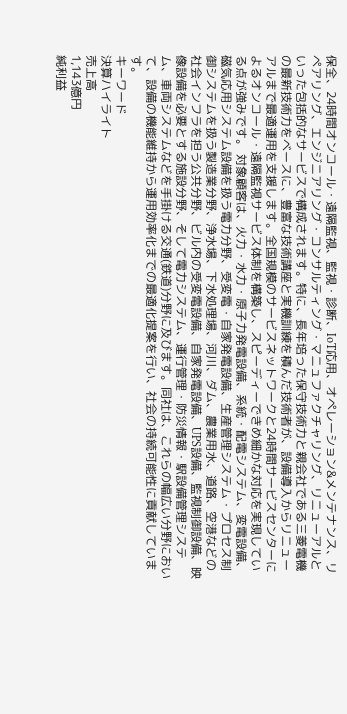保全、24時間オンコール・遠隔監視、監視・診断、IoT応用、オペレーション&メンテナンス、リペアリング、エンジニアリング・コンサルティング・マニュファクチャリング、リニューアルといった包括的なサービスで構成されます。特に、長年培った保守技術力と親会社である三菱電機の最新技術力をベースに、豊富な技術講座と実機訓練を積んだ技術者が、設備導入からリニューアルまで最適運用を支援します。全国規模のサービスネットワークと24時間サービスセンターによるオンコール・遠隔監視サービス体制を構築し、スピーディーできめ細かな対応を実現している点が強みです。 対象顧客は、火力・水力・原子力発電設備、系統・配電システム、変電設備、磁気応用システム設備を扱う電力分野、受変電・自家発電設備、生産管理システム・プロセス制御システムを扱う製造業分野、浄水場、下水処理場、河川、ダム、農業用水、道路、空港などの社会インフラを担う公共分野、ビル内の受変電設備、自家発電設備、UPS設備、監視制御設備、映像設備を必要とする施設分野、そして電力システム、運行管理・防災情報・駅設備管理システム、車両システムなどを手掛ける交通(鉄道)分野に及びます。同社は、これらの幅広い分野において、設備の機能維持から運用効率化までの最適化提案を行い、社会の持続可能性に貢献しています。
キーワード
決算ハイライト
売上高
1,143億円
純利益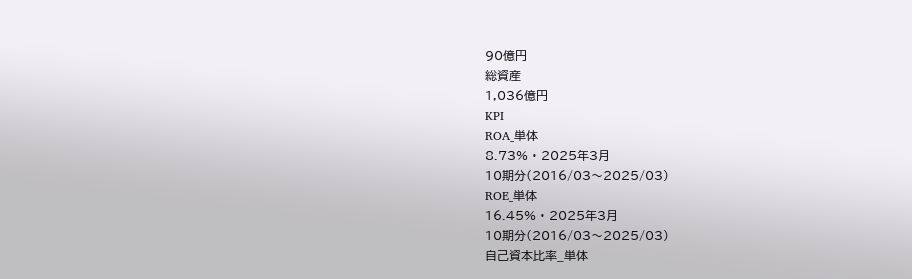90億円
総資産
1,036億円
KPI
ROA_単体
8.73% · 2025年3月
10期分(2016/03〜2025/03)
ROE_単体
16.45% · 2025年3月
10期分(2016/03〜2025/03)
自己資本比率_単体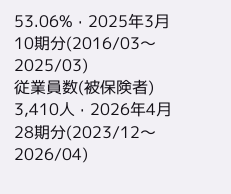53.06% · 2025年3月
10期分(2016/03〜2025/03)
従業員数(被保険者)
3,410人 · 2026年4月
28期分(2023/12〜2026/04)